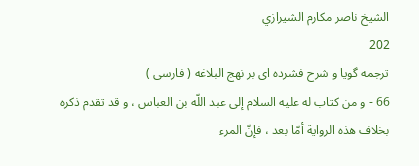الشيخ ناصر مكارم الشيرازي
202
ترجمه گويا و شرح فشرده اى بر نهج البلاغه ( فارسى )
66 - و من كتاب له عليه السلام إلى عبد اللّه بن العباس ، و قد تقدم ذكره بخلاف هذه الرواية أمّا بعد ، فإنّ المرء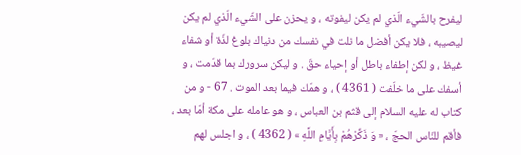ليفرح بالشّيء الّذي لم يكن ليفوته ، و يحزن على الشّيء الّذي لم يكن ليصيبه ، فلا يكن أفضل ما نلت في نفسك من دنياك بلوغ لذّة أو شفاء غيظ ، و لكن إطفاء باطل أو إحياء حقّ . و ليكن سرورك بما قدّمت ، و أسفك على ما خلّفت ( 4361 ) ، و همّك فيما بعد الموت . 67 - و من كتاب له عليه السلام إلى قثم بن العباس ، و هو عامله على مكة أمّا بعد ، فأقم للنّاس الحجّ ، « وَ ذَكِّرْهُمْ بِأَيَّامِ اللَّهِ » ( 4362 ) ، و اجلس لهم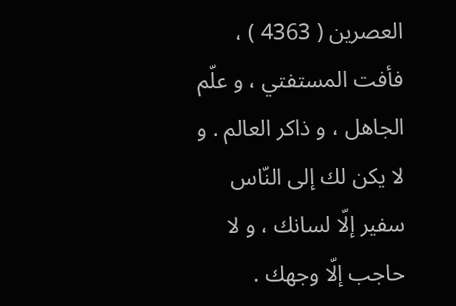العصرين ( 4363 ) ، فأفت المستفتي ، و علّم الجاهل ، و ذاكر العالم . و لا يكن لك إلى النّاس سفير إلّا لسانك ، و لا حاجب إلّا وجهك .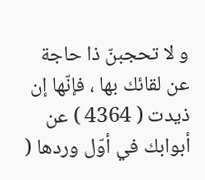و لا تحجبنّ ذا حاجة عن لقائك بها ، فإنّها إن ذيدت ( 4364 ) عن أبوابك في أوّل وردها (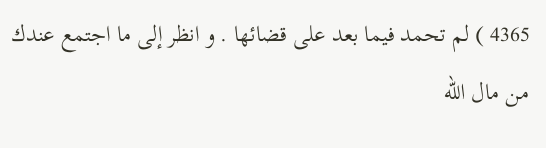4365 ) لم تحمد فيما بعد على قضائها . و انظر إلى ما اجتمع عندك من مال اللّه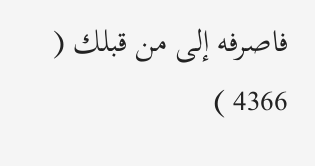فاصرفه إلى من قبلك ( 4366 )